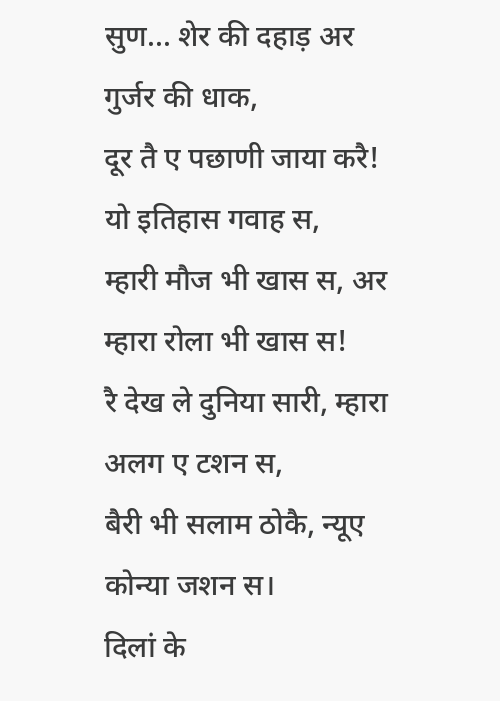सुण... शेर की दहाड़ अर गुर्जर की धाक,
दूर तै ए पछाणी जाया करै!
यो इतिहास गवाह स,
म्हारी मौज भी खास स, अर म्हारा रोला भी खास स!
रै देख ले दुनिया सारी, म्हारा अलग ए टशन स,
बैरी भी सलाम ठोकै, न्यूए कोन्या जशन स।
दिलां के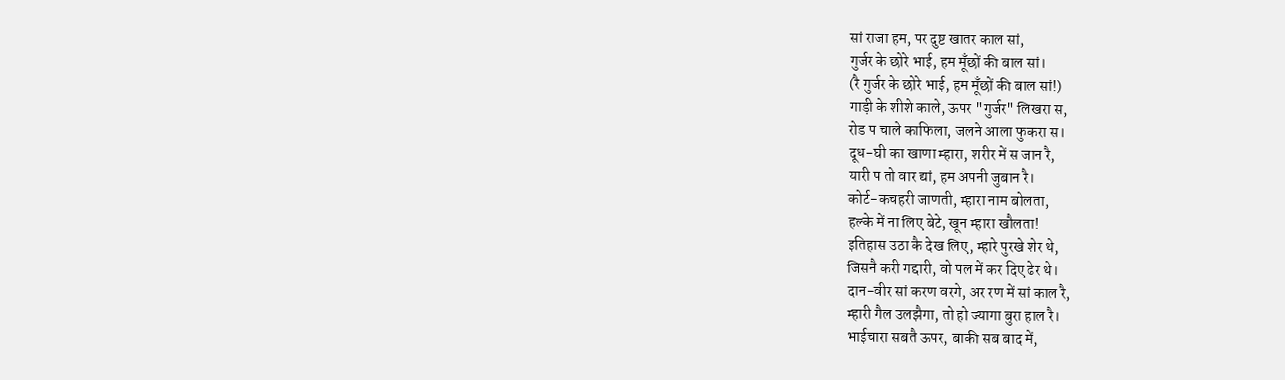सां राजा हम, पर दुष्ट खातर काल सां,
गुर्जर के छोरे भाई, हम मूँछों की बाल सां।
(रै गुर्जर के छोरे भाई, हम मूँछों की बाल सां!)
गाड़ी के शीशे काले, ऊपर "गुर्जर" लिखरा स,
रोड प चाले काफिला, जलने आला फुकरा स।
दूध-घी का खाणा म्हारा, शरीर में स जान रै,
यारी प तो वार द्यां, हम अपनी जुबान रै।
कोर्ट-कचहरी जाणती, म्हारा नाम बोलता,
हल्के में ना लिए बेटे, खून म्हारा खौलता!
इतिहास उठा कै देख लिए, म्हारे पुरखे शेर थे,
जिसनै करी गद्दारी, वो पल में कर दिए ढेर थे।
दान-वीर सां करण वरगे, अर रण में सां काल रै,
म्हारी गैल उलझैगा, तो हो ज्यागा बुरा हाल रै।
भाईचारा सबतै ऊपर, बाकी सब बाद में,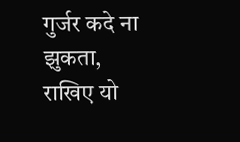गुर्जर कदे ना झुकता, राखिए यो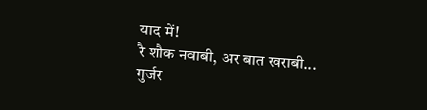याद में!
रै शौक नवाबी, अर बात खराबी...
गुर्जर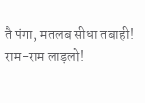तै पंगा, मतलब सीधा तबाही!
राम-राम लाड़लो!